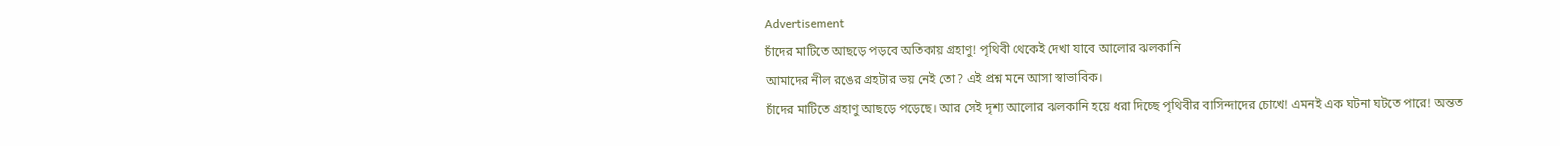Advertisement
চাঁদের মাটিতে আছড়ে পড়বে অতিকায় গ্রহাণু! পৃথিবী থেকেই দেখা যাবে আলোর ঝলকানি
আমাদের নীল রঙের গ্রহটার ভয় নেই তো? এই প্রশ্ন মনে আসা স্বাভাবিক।
চাঁদের মাটিতে গ্রহাণু আছড়ে পড়েছে। আর সেই দৃশ্য আলোর ঝলকানি হয়ে ধরা দিচ্ছে পৃথিবীর বাসিন্দাদের চোখে! এমনই এক ঘটনা ঘটতে পারে! অন্তত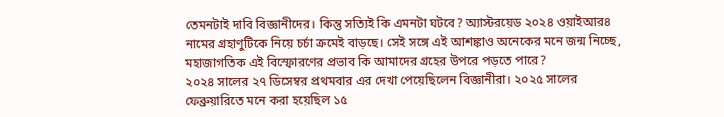তেমনটাই দাবি বিজ্ঞানীদের। কিন্তু সত্যিই কি এমনটা ঘটবে? অ্যাস্টরয়েড ২০২৪ ওয়াইআর৪ নামের গ্রহাণুটিকে নিয়ে চর্চা ক্রমেই বাড়ছে। সেই সঙ্গে এই আশঙ্কাও অনেকের মনে জন্ম নিচ্ছে, মহাজাগতিক এই বিস্ফোরণের প্রভাব কি আমাদের গ্রহের উপরে পড়তে পারে?
২০২৪ সালের ২৭ ডিসেম্বর প্রথমবার এর দেখা পেয়েছিলেন বিজ্ঞানীরা। ২০২৫ সালের ফেব্রুয়ারিতে মনে করা হয়েছিল ১৫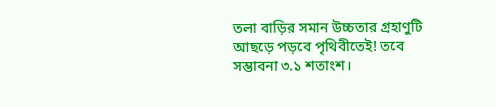তলা বাড়ির সমান উচ্চতার গ্রহাণুটি আছড়ে পড়বে পৃথিবীতেই! তবে সম্ভাবনা ৩.১ শতাংশ।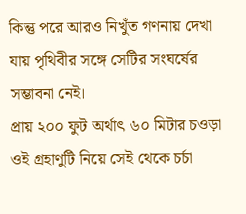কিন্তু পরে আরও নিখুঁত গণনায় দেখা যায় পৃথিবীর সঙ্গে সেটির সংঘর্ষের সম্ভাবনা নেই।
প্রায় ২০০ ফুট অর্থাৎ ৬০ মিটার চওড়া ওই গ্রহাণুটি নিয়ে সেই থেকে চর্চা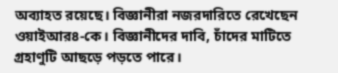অব্যাহত রয়েছে। বিজ্ঞানীরা নজরদারিতে রেখেছেন ওয়াইআর৪-কে। বিজ্ঞানীদের দাবি, চাঁদের মাটিতে গ্রহাণুটি আছড়ে পড়তে পারে।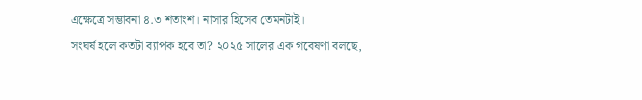এক্ষেত্রে সম্ভাবনা ৪.৩ শতাংশ। নাসার হিসেব তেমনটাই।
সংঘর্ষ হলে কতটা ব্যাপক হবে তা? ২০২৫ সালের এক গবেষণা বলছে,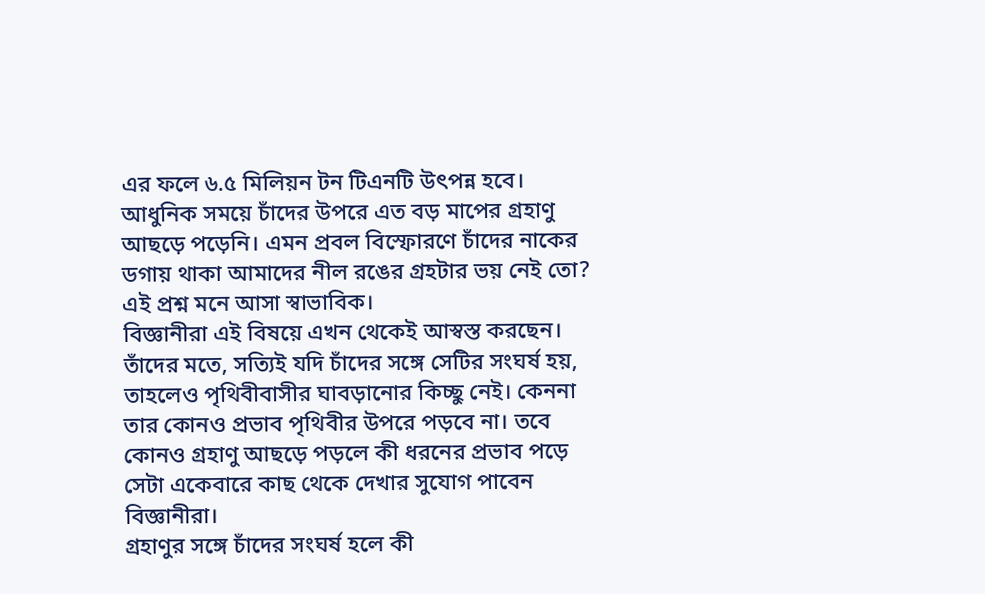এর ফলে ৬.৫ মিলিয়ন টন টিএনটি উৎপন্ন হবে। আধুনিক সময়ে চাঁদের উপরে এত বড় মাপের গ্রহাণু আছড়ে পড়েনি। এমন প্রবল বিস্ফোরণে চাঁদের নাকের ডগায় থাকা আমাদের নীল রঙের গ্রহটার ভয় নেই তো? এই প্রশ্ন মনে আসা স্বাভাবিক।
বিজ্ঞানীরা এই বিষয়ে এখন থেকেই আস্বস্ত করছেন। তাঁদের মতে, সত্যিই যদি চাঁদের সঙ্গে সেটির সংঘর্ষ হয়, তাহলেও পৃথিবীবাসীর ঘাবড়ানোর কিচ্ছু নেই। কেননা তার কোনও প্রভাব পৃথিবীর উপরে পড়বে না। তবে কোনও গ্রহাণু আছড়ে পড়লে কী ধরনের প্রভাব পড়ে সেটা একেবারে কাছ থেকে দেখার সুযোগ পাবেন বিজ্ঞানীরা।
গ্রহাণুর সঙ্গে চাঁদের সংঘর্ষ হলে কী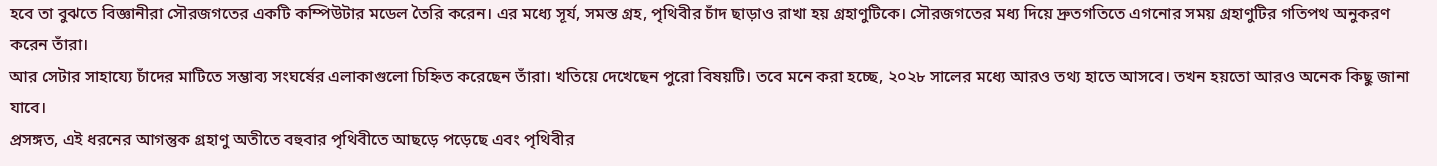হবে তা বুঝতে বিজ্ঞানীরা সৌরজগতের একটি কম্পিউটার মডেল তৈরি করেন। এর মধ্যে সূর্য, সমস্ত গ্রহ, পৃথিবীর চাঁদ ছাড়াও রাখা হয় গ্রহাণুটিকে। সৌরজগতের মধ্য দিয়ে দ্রুতগতিতে এগনোর সময় গ্রহাণুটির গতিপথ অনুকরণ করেন তাঁরা।
আর সেটার সাহায্যে চাঁদের মাটিতে সম্ভাব্য সংঘর্ষের এলাকাগুলো চিহ্নিত করেছেন তাঁরা। খতিয়ে দেখেছেন পুরো বিষয়টি। তবে মনে করা হচ্ছে, ২০২৮ সালের মধ্যে আরও তথ্য হাতে আসবে। তখন হয়তো আরও অনেক কিছু জানা যাবে।
প্রসঙ্গত, এই ধরনের আগন্তুক গ্রহাণু অতীতে বহুবার পৃথিবীতে আছড়ে পড়েছে এবং পৃথিবীর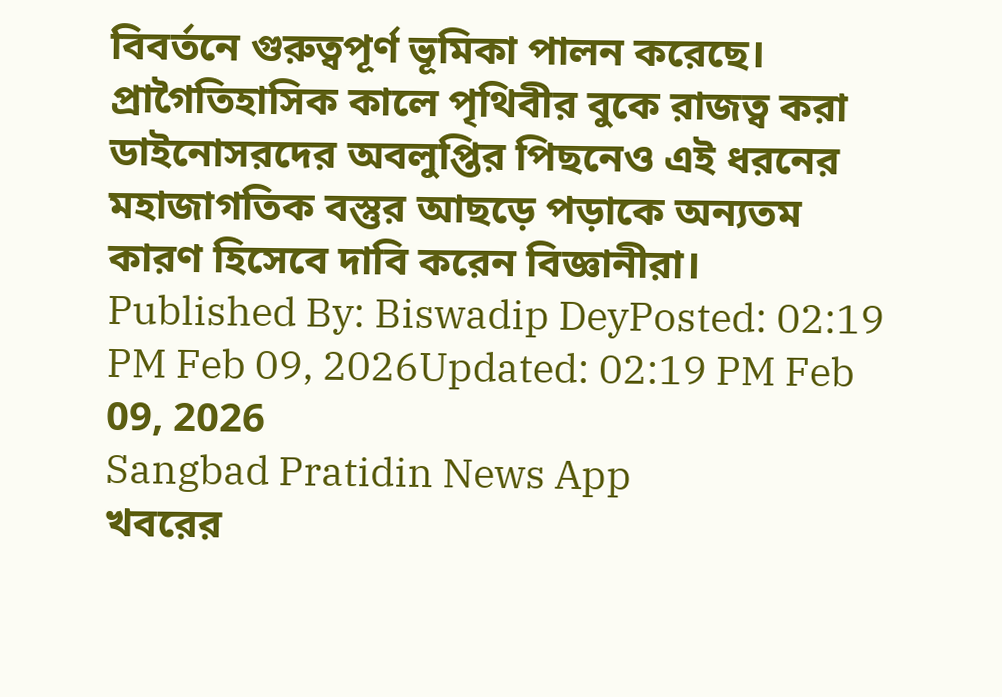বিবর্তনে গুরুত্বপূর্ণ ভূমিকা পালন করেছে। প্রাগৈতিহাসিক কালে পৃথিবীর বুকে রাজত্ব করা ডাইনোসরদের অবলুপ্তির পিছনেও এই ধরনের মহাজাগতিক বস্তুর আছড়ে পড়াকে অন্যতম কারণ হিসেবে দাবি করেন বিজ্ঞানীরা।
Published By: Biswadip DeyPosted: 02:19 PM Feb 09, 2026Updated: 02:19 PM Feb 09, 2026
Sangbad Pratidin News App
খবরের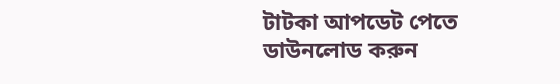টাটকা আপডেট পেতে ডাউনলোড করুন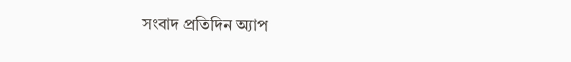সংবাদ প্রতিদিন অ্যাপ